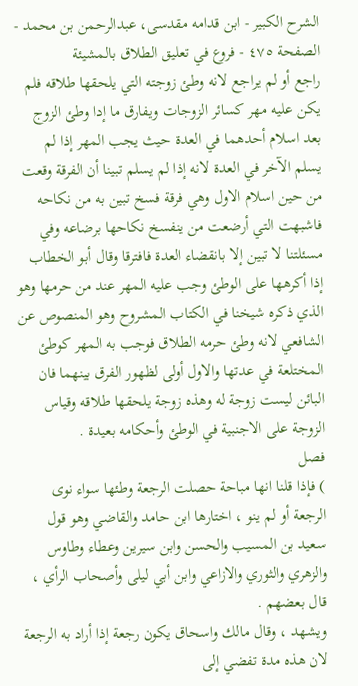الشرح الکبير - ابن قدامه مقدسی، عبدالرحمن بن محمد - الصفحة ٤٧٥ - فروع في تعليق الطلاق بالمشيئة
راجع أو لم يراجع لانه وطئ زوجته التي يلحقها طلاقه فلم يكن عليه مهر كسائر الزوجات ويفارق ما إدا وطئ الزوج بعد اسلام أحدهما في العدة حيث يجب المهر إذا لم يسلم الآخر في العدة لانه إذا لم يسلم تبينا أن الفرقة وقعت من حين اسلام الاول وهي فرقة فسخ تبين به من نكاحه فاشبهت التي أرضعت من ينفسخ نكاحها برضاعه وفي مسئلتنا لا تبين إلا بانقضاء العدة فافترقا وقال أبو الخطاب إذا أكرهها على الوطئ وجب عليه المهر عند من حرمها وهو الذي ذكره شيخنا في الكتاب المشروح وهو المنصوص عن الشافعي لانه وطئ حرمه الطلاق فوجب به المهر كوطئ المختلعة في عدتها والاول أولى لظهور الفرق بينهما فان البائن ليست زوجة له وهذه زوجة يلحقها طلاقه وقياس الزوجة على الاجنبية في الوطئ وأحكامه بعيدة .
فصل
) فإذا قلنا انها مباحة حصلت الرجعة وطئها سواء نوى الرجعة أو لم ينو ، اختارها ابن حامد والقاضي وهو قول سعيد بن المسيب والحسن وابن سيرين وعطاء وطاوس والزهري والثوري والازاعي وابن أبي ليلى وأصحاب الرأي ، قال بعضهم .
ويشهد ، وقال مالك واسحاق يكون رجعة إذا أراد به الرجعة لان هذه مدة تفضي إلى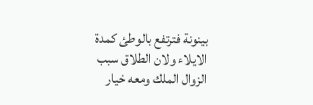بينونة فترتفع بالوطئ كمدة الايلاء ولان الطلاق سبب الزوال الملك ومعه خيار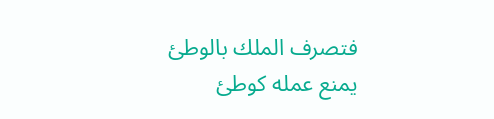فتصرف الملك بالوطئ يمنع عمله كوطئ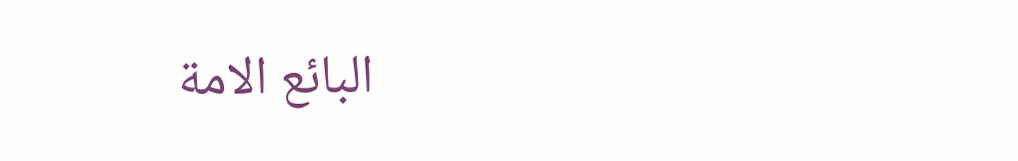البائع الامة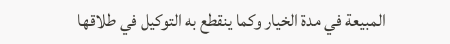المبيعة في مدة الخيار وكما ينقطع به التوكيل في طلاقها